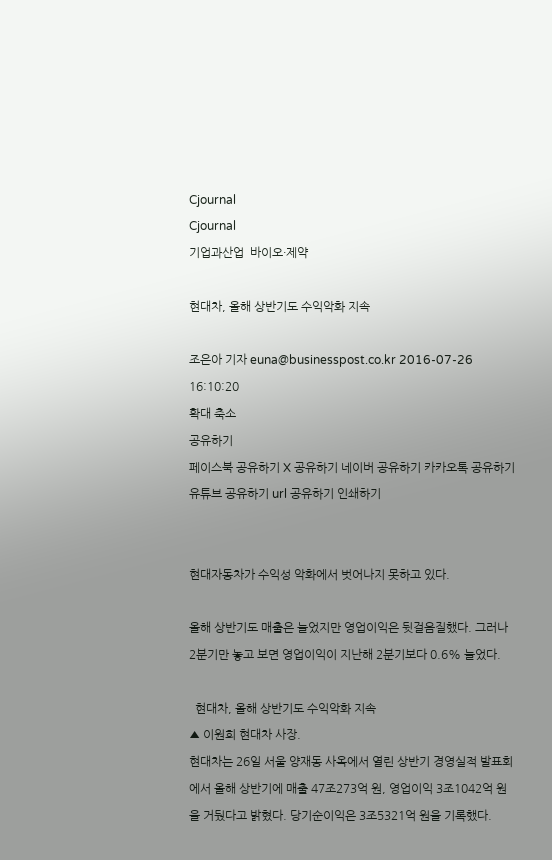Cjournal
Cjournal
기업과산업  바이오·제약

현대차, 올해 상반기도 수익악화 지속

조은아 기자 euna@businesspost.co.kr 2016-07-26 16:10:20
확대 축소
공유하기
페이스북 공유하기 X 공유하기 네이버 공유하기 카카오톡 공유하기 유튜브 공유하기 url 공유하기 인쇄하기


현대자동차가 수익성 악화에서 벗어나지 못하고 있다.

올해 상반기도 매출은 늘었지만 영업이익은 뒷걸음질했다. 그러나 2분기만 놓고 보면 영업이익이 지난해 2분기보다 0.6% 늘었다.

  현대차, 올해 상반기도 수익악화 지속
▲ 이원희 현대차 사장.
현대차는 26일 서울 양재동 사옥에서 열린 상반기 경영실적 발표회에서 올해 상반기에 매출 47조273억 원, 영업이익 3조1042억 원을 거뒀다고 밝혔다. 당기순이익은 3조5321억 원을 기록했다.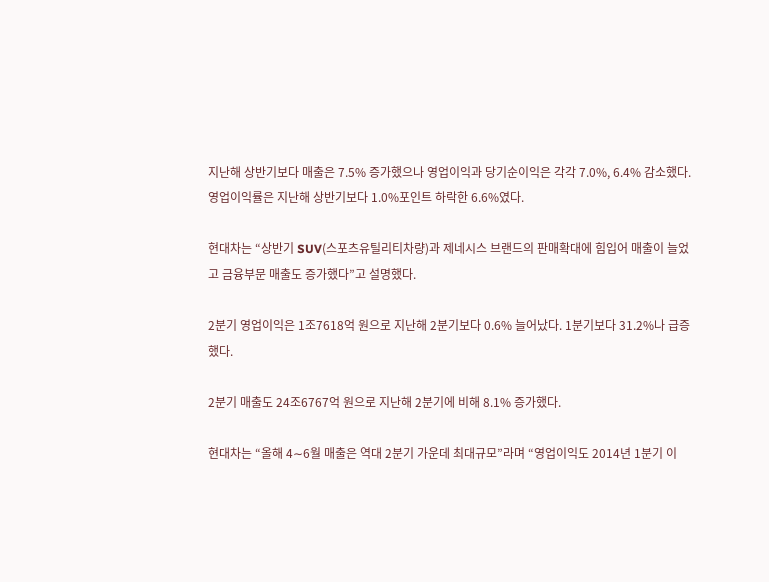지난해 상반기보다 매출은 7.5% 증가했으나 영업이익과 당기순이익은 각각 7.0%, 6.4% 감소했다. 영업이익률은 지난해 상반기보다 1.0%포인트 하락한 6.6%였다.

현대차는 “상반기 SUV(스포츠유틸리티차량)과 제네시스 브랜드의 판매확대에 힘입어 매출이 늘었고 금융부문 매출도 증가했다”고 설명했다.

2분기 영업이익은 1조7618억 원으로 지난해 2분기보다 0.6% 늘어났다. 1분기보다 31.2%나 급증했다.

2분기 매출도 24조6767억 원으로 지난해 2분기에 비해 8.1% 증가했다.

현대차는 “올해 4∼6월 매출은 역대 2분기 가운데 최대규모”라며 “영업이익도 2014년 1분기 이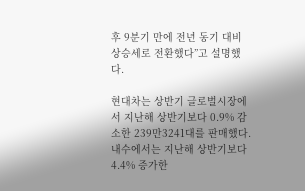후 9분기 만에 전년 동기 대비 상승세로 전환했다”고 설명했다.

현대차는 상반기 글로벌시장에서 지난해 상반기보다 0.9% 감소한 239만3241대를 판매했다. 내수에서는 지난해 상반기보다 4.4% 증가한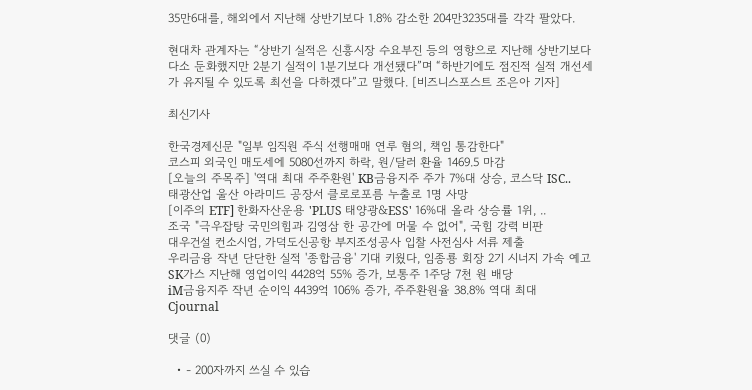35만6대를, 해외에서 지난해 상반기보다 1.8% 감소한 204만3235대를 각각 팔았다.

현대차 관계자는 “상반기 실적은 신흥시장 수요부진 등의 영향으로 지난해 상반기보다 다소 둔화했지만 2분기 실적이 1분기보다 개선됐다”며 “하반기에도 점진적 실적 개선세가 유지될 수 있도록 최선을 다하겠다”고 말했다. [비즈니스포스트 조은아 기자]

최신기사

한국경제신문 "일부 임직원 주식 선행매매 연루 혐의, 책임 통감한다"
코스피 외국인 매도세에 5080선까지 하락, 원/달러 환율 1469.5 마감
[오늘의 주목주] '역대 최대 주주환원' KB금융지주 주가 7%대 상승, 코스닥 ISC..
태광산업 울산 아라미드 공장서 클로로포름 누출로 1명 사망
[이주의 ETF] 한화자산운용 'PLUS 태양광&ESS' 16%대 올라 상승률 1위, ..
조국 "극우잡탕 국민의힘과 김영삼 한 공간에 머물 수 없어", 국힘 강력 비판
대우건설 컨소시엄, 가덕도신공항 부지조성공사 입찰 사전심사 서류 제출
우리금융 작년 단단한 실적 '종합금융' 기대 키웠다, 임종룡 회장 2기 시너지 가속 예고
SK가스 지난해 영업이익 4428억 55% 증가, 보통주 1주당 7천 원 배당
iM금융지주 작년 순이익 4439억 106% 증가, 주주환원율 38.8% 역대 최대
Cjournal

댓글 (0)

  • - 200자까지 쓰실 수 있습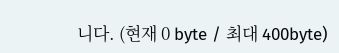니다. (현재 0 byte / 최대 400byte)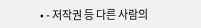• - 저작권 등 다른 사람의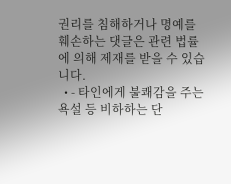권리를 침해하거나 명예를 훼손하는 댓글은 관련 법률에 의해 제재를 받을 수 있습니다.
  • - 타인에게 불쾌감을 주는 욕설 등 비하하는 단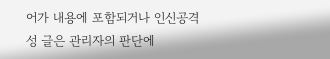어가 내용에 포함되거나 인신공격성 글은 관리자의 판단에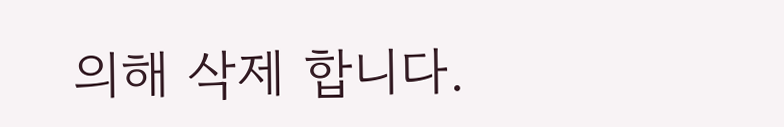의해 삭제 합니다.